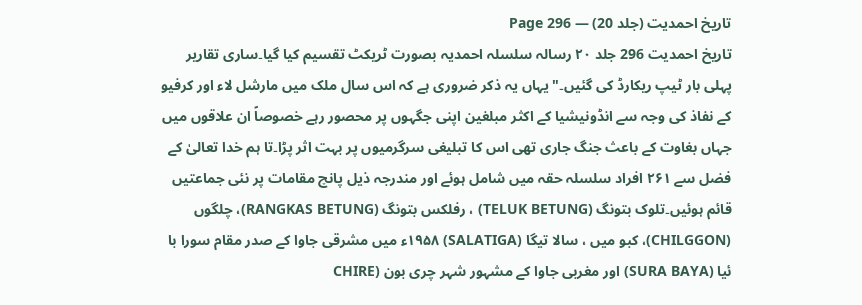تاریخ احمدیت (جلد 20) — Page 296
تاریخ احمدیت 296 جلد ۲۰ رسالہ سلسلہ احمدیہ بصورت ٹریکٹ تقسیم کیا گیا۔ساری تقاریر پہلی بار ٹیپ ریکارڈ کی گئیں۔" یہاں یہ ذکر ضروری ہے کہ اس سال ملک میں مارشل لاء اور کرفیو کے نفاذ کی وجہ سے انڈونیشیا کے اکثر مبلغین اپنی جگہوں پر محصور رہے خصوصاً ان علاقوں میں جہاں بغاوت کے باعث جنگ جاری تھی اس کا تبلیغی سرگرمیوں پر بہت اثر پڑا۔تا ہم خدا تعالیٰ کے فضل سے ۲۶۱ افراد سلسلہ حقہ میں شامل ہوئے اور مندرجہ ذیل پانچ مقامات پر نئی جماعتیں قائم ہوئیں۔تلوک بتونگ (TELUK BETUNG) ، رفلکس بتونگ (RANGKAS BETUNG)، چلگوں (CHILGGON)، کبو میں ، سالا تیگا (SALATIGA) ۱۹۵۸ء میں مشرقی جاوا کے صدر مقام سورا با ئیا (SURA BAYA) اور مغربی جاوا کے مشہور شہر چری بون (CHIRE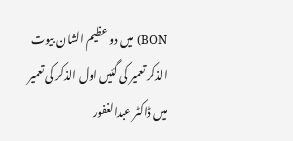BON) میں دو عظیم الشان بیوت الذکر تعمیر کی گئیں اول الذکر کی تعمیر میں ڈاکٹر عبدالغفور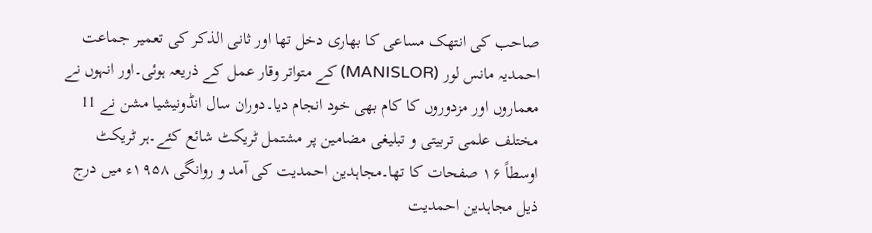صاحب کی انتھک مساعی کا بھاری دخل تھا اور ثانی الذکر کی تعمیر جماعت احمدیہ مانس لور (MANISLOR) کے متواتر وقار عمل کے ذریعہ ہوئی۔اور انہوں نے معماروں اور مزدوروں کا کام بھی خود انجام دیا۔دوران سال انڈونیشیا مشن نے 11 مختلف علمی تربیتی و تبلیغی مضامین پر مشتمل ٹریکٹ شائع کئے۔ہر ٹریکٹ اوسطاً ۱۶ صفحات کا تھا۔مجاہدین احمدیت کی آمد و روانگی ۱۹۵۸ء میں درج ذیل مجاہدین احمدیت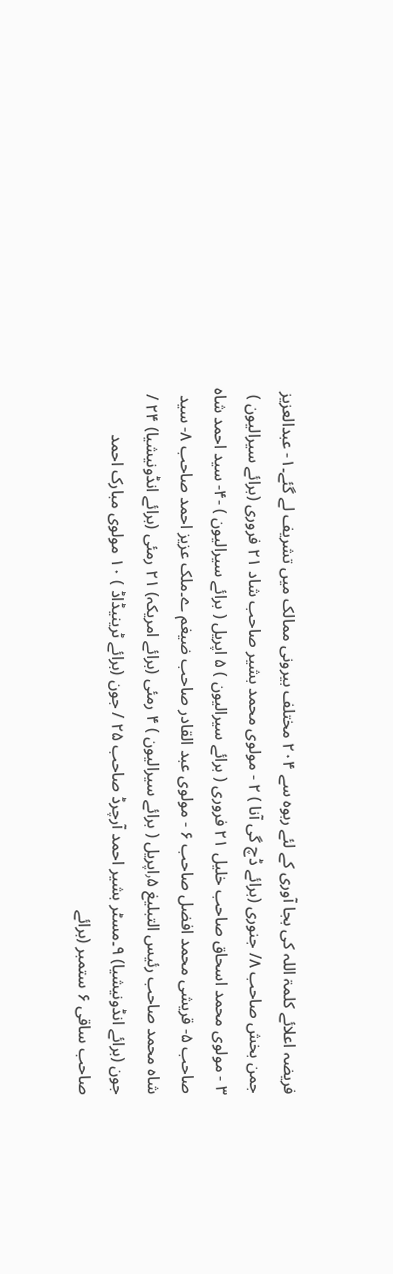فریضہ اعلائے کلمۃ اللہ کی بجا آوری کے لئے ربوہ سے ۲۰۴ مختلف بیرونی ممالک میں تشریف لے گئے۔۱- عبدالعزیز جمن بخش صاحب ۸/ جنوری (برائے ڈچ گی آنا ) ۲ - مولوی محمد بشیر صاحب شاد ۲۱ فروری (برائے سیرالیون ) ۳ - مولوی محمد اسحاق صاحب خلیل ۲۱ فروری ( برائے سیرالیون ) ۵ اپریل ( برائے سیرالیون ) -۴- سید احمد شاہ صاحب ۵- قریشی محمد افضل صاحب ۶ - مولوی عبد القادر صاحب ضیغم ے۔ملک عزیز احمد صاحب ۸- سید شاہ محمد صاحب رئيس التبليغ ٫۵اپریل ( برائے سیرالیون ) ۴ رمئی (برائے امریکہ) ۲۱ رمئی (برائے انڈونیشیا) ۲۴ / جون (برائے انڈونیشیا) ۹۔مسٹر بشیر احمد آرچرڈ صاحب ۲۵ / جون (برائے ٹرینیڈاڈ ) ۱۰ مولوی مبارک احمد صاحب ساقی ۶ ستمبر (برائے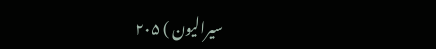سیرالیون ) ۲۰۵